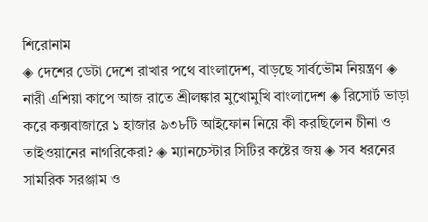শিরোনাম
◈ দেশের ডেটা দেশে রাখার পথে বাংলাদেশ, বাড়ছে সার্বভৌম নিয়ন্ত্রণ ◈ নারী এশিয়া কা‌পে আজ রা‌তে শ্রীলঙ্কার মু‌খোমু‌খি বাংলা‌দেশ ◈ রিসোর্ট ভাড়া করে কক্সবাজারে ১ হাজার ৯৩৮টি আইফোন নিয়ে কী করছিলেন চীনা ও তাইওয়ানের নাগরিকেরা? ◈ ম্যানচেস্টার সিটির ক‌ষ্টের জয় ◈ সব ধর‌নের সাম‌রিক সরঞ্জাম ও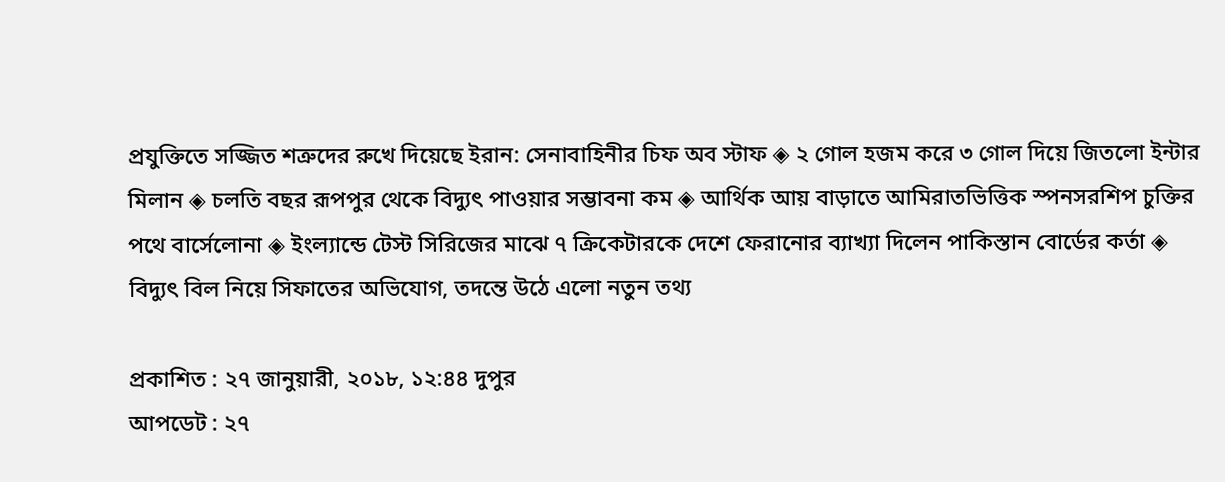প্রযুক্তিতে সজ্জিত শত্রুদের রুখে দিয়েছে ইরান: সেনাবাহিনীর চিফ অব স্টাফ ◈ ২ গোল হজম ক‌রে ৩ গোল দি‌য়ে ‌জিত‌লো ইন্টার মিলান ◈ চল‌তি বছ‌র রূপপুর থেকে বিদ্যুৎ পাওয়ার সম্ভাবনা কম ◈ আ‌র্থিক আয় বাড়া‌তে আমিরাতভিত্তিক স্পনসরশিপ চুক্তির পথে বার্সেলোনা ◈ ইংল‌্যা‌ন্ডে টেস্ট সি‌রি‌জের মাঝে ৭ ক্রিকেটার‌কে দেশে ফেরানোর ব্যাখ্যা দিলেন পাকিস্তান বোর্ডের কর্তা ◈ বিদ্যুৎ বিল নিয়ে সিফাতের অভিযোগ, তদন্তে উঠে এলো নতুন তথ্য

প্রকাশিত : ২৭ জানুয়ারী, ২০১৮, ১২:৪৪ দুপুর
আপডেট : ২৭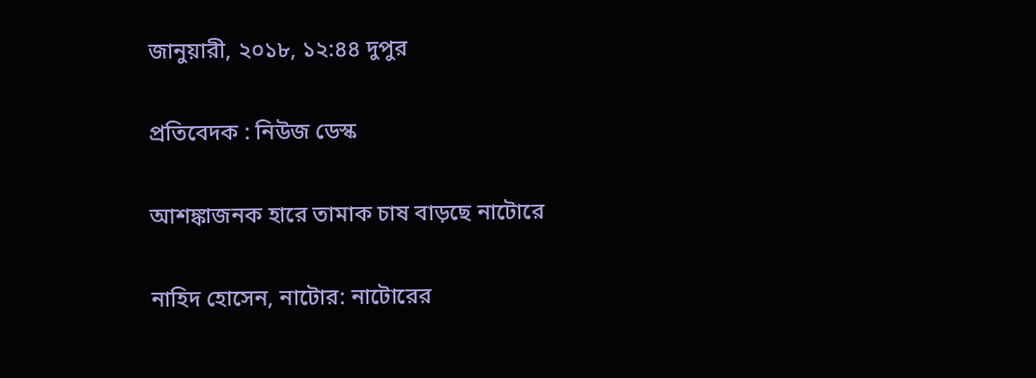জানুয়ারী, ২০১৮, ১২:৪৪ দুপুর

প্রতিবেদক : নিউজ ডেস্ক

আশঙ্কাজনক হারে তামাক চাষ বাড়ছে নাটোরে

নাহিদ হোসেন, নাটোর: নাটোরের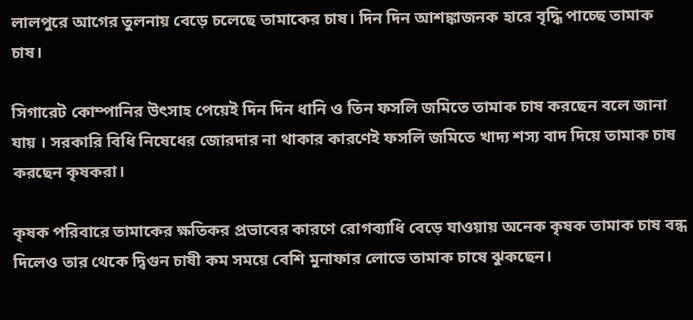লালপুরে আগের তুলনায় বেড়ে চলেছে তামাকের চাষ। দিন দিন আশঙ্কাজনক হারে বৃদ্ধি পাচ্ছে তামাক চাষ।

সিগারেট কোম্পানির উৎসাহ পেয়েই দিন দিন ধানি ও তিন ফসলি জমিতে তামাক চাষ করছেন বলে জানা যায় । সরকারি বিধি নিষেধের জোরদার না থাকার কারণেই ফসলি জমিতে খাদ্য শস্য বাদ দিয়ে তামাক চাষ করছেন কৃষকরা।

কৃষক পরিবারে তামাকের ক্ষতিকর প্রভাবের কারণে রোগব্যাধি বেড়ে যাওয়ায় অনেক কৃষক তামাক চাষ বন্ধ দিলেও তার থেকে দ্বিগুন চাষী কম সময়ে বেশি মুনাফার লোভে তামাক চাষে ঝুকছেন।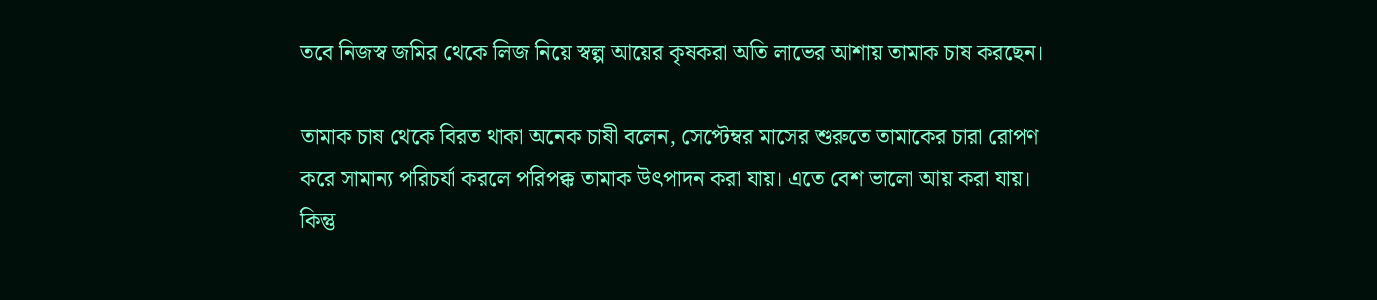তবে নিজস্ব জমির থেকে লিজ নিয়ে স্বল্প আয়ের কৃষকরা অতি লাভের আশায় তামাক চাষ করছেন।

তামাক চাষ থেকে বিরত থাকা অনেক চাষী বলেন, সেপ্টেম্বর মাসের শুরুতে তামাকের চারা রোপণ করে সামান্য পরিচর্যা করলে পরিপক্ক তামাক উৎপাদন করা যায়। এতে বেশ ভালো আয় করা যায়। কিন্তু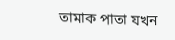তামাক পাতা যখন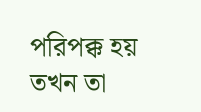পরিপক্ক হয় তখন তা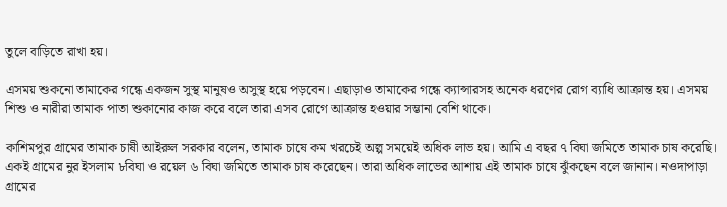তুলে বাড়িতে রাখা হয়।

এসময় শুকনো তামাকের গন্ধে একজন সুস্থ মানুষও অসুস্থ হয়ে পড়বেন। এছাড়াও তামাকের গন্ধে ক্যান্সারসহ অনেক ধরণের রোগ ব্যাধি আক্রান্ত হয়। এসময় শিশু ও নারীরা তামাক পাতা শুকানোর কাজ করে বলে তারা এসব রোগে আক্রান্ত হওয়ার সম্ভানা বেশি থাকে।

কাশিমপুর গ্রামের তামাক চাষী আইরুল সরকার বলেন, তামাক চাষে কম খরচেই অল্প সময়েই অধিক লাভ হয়। আমি এ বছর ৭ বিঘা জমিতে তামাক চাষ করেছি। একই গ্রামের নুর ইসলাম ৮বিঘা ও রয়েল ৬ বিঘা জমিতে তামাক চাষ করেছেন। তারা অধিক লাভের আশায় এই তামাক চাষে ঝুঁকছেন বলে জানান। নওদাপাড়া গ্রামের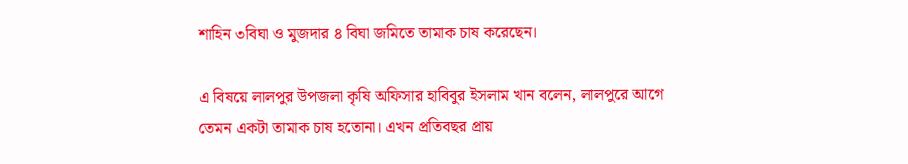শাহিন ৩বিঘা ও মুজদার ৪ বিঘা জমিতে তামাক চাষ করেছেন।

এ বিষয়ে লালপুর উপজলা কৃষি অফিসার হাবিবুর ইসলাম খান বলেন, লালপুরে আগে তেমন একটা তামাক চাষ হতোনা। এখন প্রতিবছর প্রায়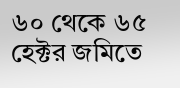৬০ থেকে ৬৫ হেক্টর জমিতে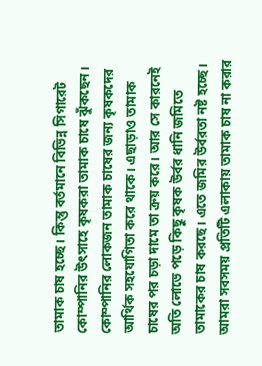তামাক চাষ হচ্ছে। কিন্তু বর্তমানে বিভিন্ন সিগারেট কোম্পানির উৎসাহে কৃষকরা তামাক চাষে ঝুঁকছেন। কোম্পানির লোকজন তামাক চাষের জন্য কৃষকদের আর্থিক সহযোগিতা করে থাকে। এছাড়াও তামাক চাষের পর চড়া দামে তা ক্রয় করে। আর সে কারনেই অতি লোভে পড়ে কিছু কৃষক উর্বর ধানি জমিতে তামাকের চাষ করছে। এতে জমির উর্বরতা নষ্ট হচ্ছে। আমরা সবসময় প্রতিটি এলাকায় তামাক চাষ না করার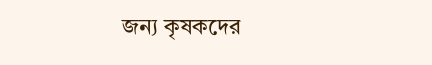জন্য কৃষকদের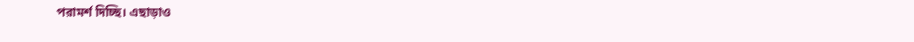পরামর্শ দিচ্ছি। এছাড়াও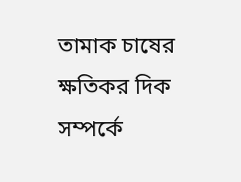তামাক চাষের ক্ষতিকর দিক সম্পর্কে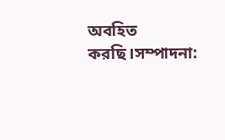অবহিত করছি।সম্পাদনা: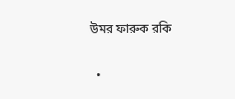উমর ফারুক রকি

  •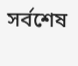সর্বশেষ